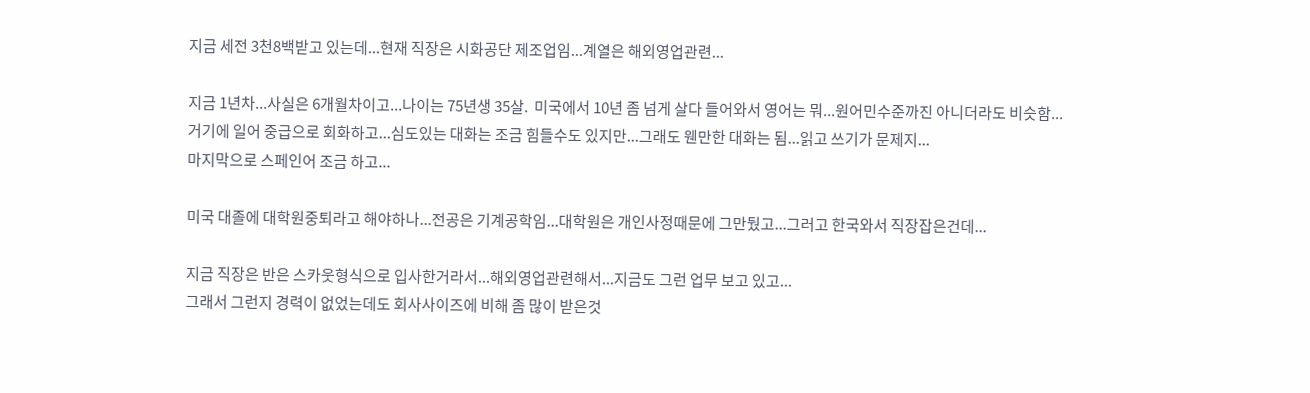지금 세전 3천8백받고 있는데...현재 직장은 시화공단 제조업임...계열은 해외영업관련...

지금 1년차...사실은 6개월차이고...나이는 75년생 35살.  미국에서 10년 좀 넘게 살다 들어와서 영어는 뭐...원어민수준까진 아니더라도 비슷함...
거기에 일어 중급으로 회화하고...심도있는 대화는 조금 힘들수도 있지만...그래도 웬만한 대화는 됨...읽고 쓰기가 문제지...
마지막으로 스페인어 조금 하고...

미국 대졸에 대학원중퇴라고 해야하나...전공은 기계공학임...대학원은 개인사정때문에 그만뒀고...그러고 한국와서 직장잡은건데...

지금 직장은 반은 스카웃형식으로 입사한거라서...해외영업관련해서...지금도 그런 업무 보고 있고...
그래서 그런지 경력이 없었는데도 회사사이즈에 비해 좀 많이 받은것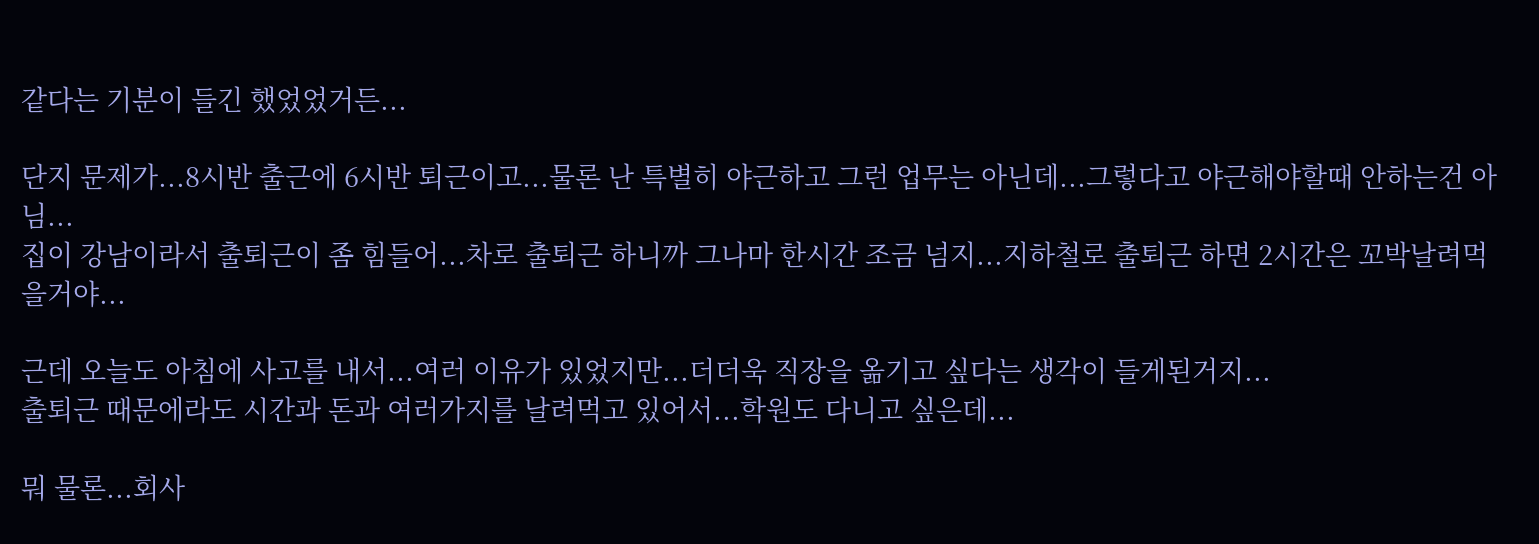같다는 기분이 들긴 했었었거든...

단지 문제가...8시반 출근에 6시반 퇴근이고...물론 난 특별히 야근하고 그런 업무는 아닌데...그렇다고 야근해야할때 안하는건 아님...
집이 강남이라서 출퇴근이 좀 힘들어...차로 출퇴근 하니까 그나마 한시간 조금 넘지...지하철로 출퇴근 하면 2시간은 꼬박날려먹을거야...

근데 오늘도 아침에 사고를 내서...여러 이유가 있었지만...더더욱 직장을 옮기고 싶다는 생각이 들게된거지...
출퇴근 때문에라도 시간과 돈과 여러가지를 날려먹고 있어서...학원도 다니고 싶은데...

뭐 물론...회사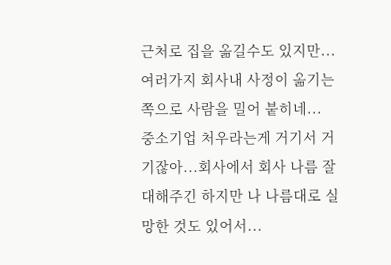근처로 집을 옮길수도 있지만...여러가지 회사내 사정이 옮기는 쪽으로 사람을 밀어 붙히네...
중소기업 처우라는게 거기서 거기잖아...회사에서 회사 나름 잘 대해주긴 하지만 나 나름대로 실망한 것도 있어서...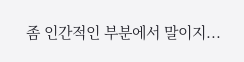좀 인간적인 부분에서 말이지...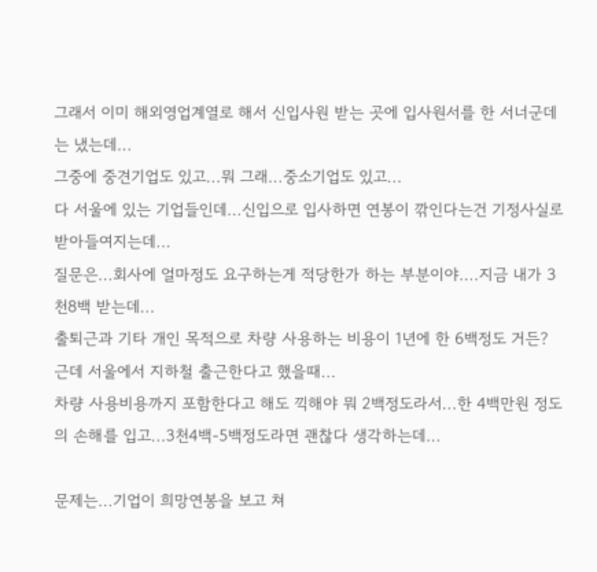그래서 이미 해외영업계열로 해서 신입사원 받는 곳에 입사원서를 한 서너군데는 냈는데...
그중에 중견기업도 있고...뭐 그래...중소기업도 있고...
다 서울에 있는 기업들인데...신입으로 입사하면 연봉이 깎인다는건 기정사실로 받아들여지는데...
질문은...회사에 얼마정도 요구하는게 적당한가 하는 부분이야....지금 내가 3천8백 받는데...
출퇴근과 기타 개인 목적으로 차량 사용하는 비용이 1년에 한 6백정도 거든? 근데 서울에서 지하철 출근한다고 했을때...
차량 사용비용까지 포함한다고 해도 끽해야 뭐 2백정도라서...한 4백만원 정도의 손해를 입고...3천4백-5백정도라면 괜찮다 생각하는데...

문제는...기업이 희망연봉을 보고 쳐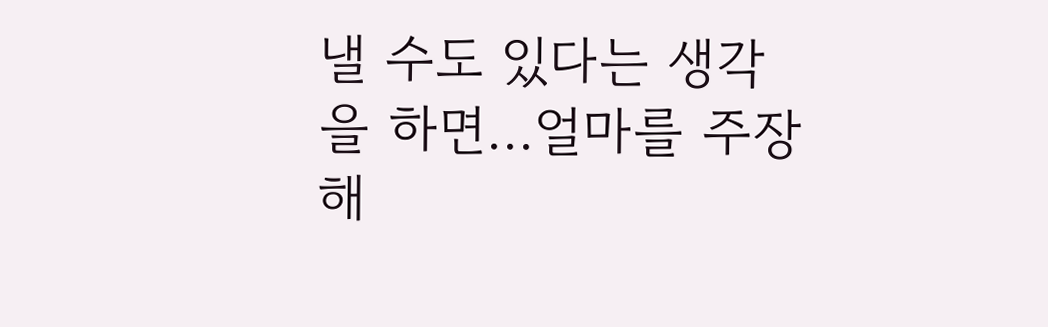낼 수도 있다는 생각을 하면...얼마를 주장해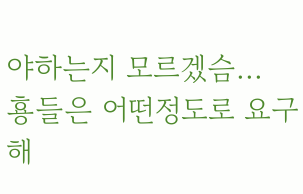야하는지 모르겠슴...
횽들은 어떤정도로 요구해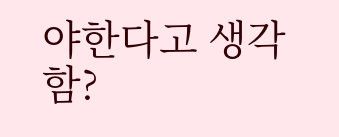야한다고 생각함?